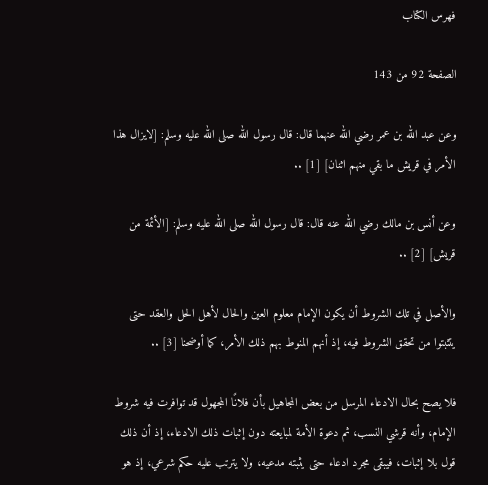فهرس الكتاب

الصفحة 92 من 143

وعن عبد الله بن عمر رضي الله عنهما قال: قال رسول الله صلى الله عليه وسلم: [لايزال هذا الأمر في قريش ما بقي منهم اثنان] [1] ..

وعن أنس بن مالك رضي الله عنه قال: قال رسول الله صلى الله عليه وسلم: [الأئمة من قريش] [2] ..

والأصل في تلك الشروط أن يكون الإمام معلوم العين والحال لأهل الحل والعقد حتى يتثبتوا من تحقق الشروط فيه، إذ أنهم المنوط بهم ذلك الأمر، كما أوضحنا [3] ..

فلا يصح بحال الادعاء المرسل من بعض المجاهيل بأن فلانًا المجهول قد توافرت فيه شروط الإمام، وأنه قرشي النسب، ثم دعوة الأمة لمبايعته دون إثبات ذلك الادعاء، إذ أن ذلك قول بلا إثبات، فيبقى مجرد ادعاء حتى يثبته مدعيه، ولا يترتب عليه حكم شرعي، إذ هو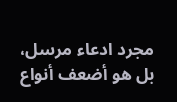مجرد ادعاء مرسل، بل هو أضعف أنواع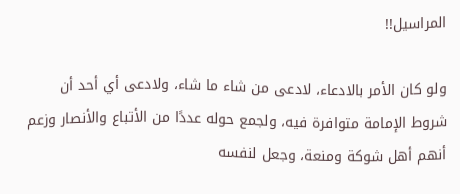المراسيل!!

ولو كان الأمر بالادعاء، لادعى من شاء ما شاء، ولادعى أي أحد أن شروط الإمامة متوافرة فيه، ولجمع حوله عددًا من الأتباع والأنصار وزعم أنهم أهل شوكة ومنعة، وجعل لنفسه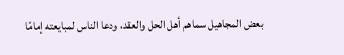بعض المجاهيل سماهم أهل الحل والعقد، ودعا الناس لمبايعته إمامًا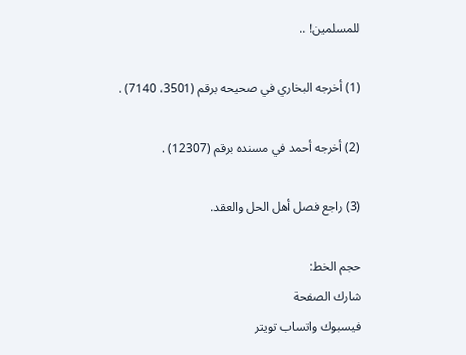للمسلمين! ..

(1) أخرجه البخاري في صحيحه برقم (3501، 7140) .

(2) أخرجه أحمد في مسنده برقم (12307) .

(3) راجع فصل أهل الحل والعقد.

حجم الخط:
شارك الصفحة
فيسبوك واتساب تويتر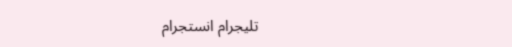تليجرام انستجرام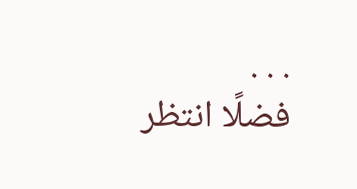. . .
فضلًا انتظر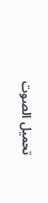تحميل الصوت